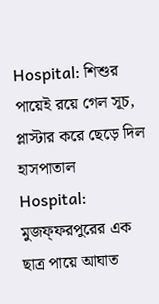Hospital: শিশুর পায়েই রয়ে গেল সূচ, প্লাস্টার করে ছেড়ে দিল হাসপাতাল
Hospital: মুজফ্ফরপুরের এক ছাত্র পায়ে আঘাত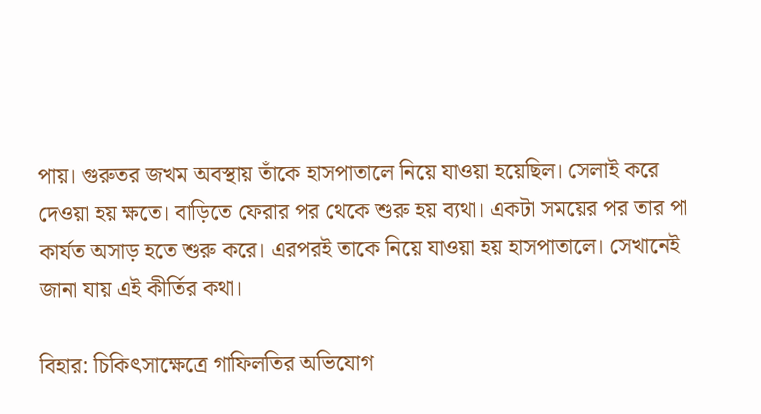পায়। গুরুতর জখম অবস্থায় তাঁকে হাসপাতালে নিয়ে যাওয়া হয়েছিল। সেলাই করে দেওয়া হয় ক্ষতে। বাড়িতে ফেরার পর থেকে শুরু হয় ব্যথা। একটা সময়ের পর তার পা কার্যত অসাড় হতে শুরু করে। এরপরই তাকে নিয়ে যাওয়া হয় হাসপাতালে। সেখানেই জানা যায় এই কীর্তির কথা।

বিহার: চিকিৎসাক্ষেত্রে গাফিলতির অভিযোগ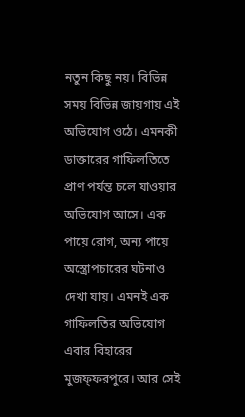নতুন কিছু নয়। বিভিন্ন সময় বিভিন্ন জায়গায় এই অভিযোগ ওঠে। এমনকী ডাক্তারের গাফিলতিতে প্রাণ পর্যন্ত চলে যাওয়ার অভিযোগ আসে। এক পায়ে রোগ, অন্য পায়ে অস্ত্রোপচারের ঘটনাও দেখা যায়। এমনই এক গাফিলতির অভিযোগ এবার বিহারের মুজফ্ফরপুরে। আর সেই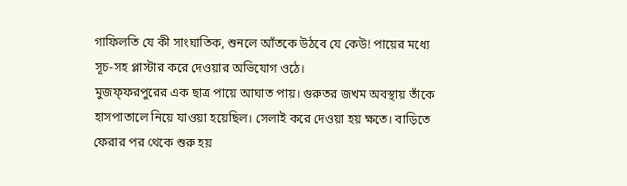গাফিলতি যে কী সাংঘাতিক, শুনলে আঁতকে উঠবে যে কেউ! পায়ের মধ্যে সূচ-সহ প্লাস্টার করে দেওয়ার অভিযোগ ওঠে।
মুজফ্ফরপুরের এক ছাত্র পায়ে আঘাত পায়। গুরুতর জখম অবস্থায় তাঁকে হাসপাতালে নিয়ে যাওয়া হয়েছিল। সেলাই করে দেওয়া হয় ক্ষতে। বাড়িতে ফেরার পর থেকে শুরু হয়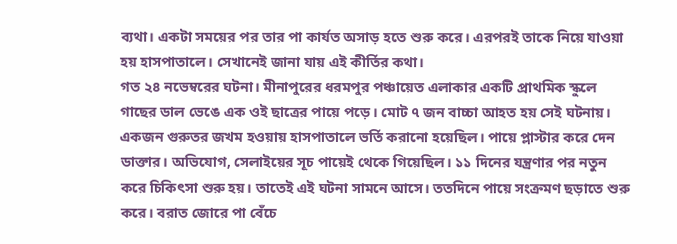ব্যথা। একটা সময়ের পর তার পা কার্যত অসাড় হতে শুরু করে। এরপরই তাকে নিয়ে যাওয়া হয় হাসপাতালে। সেখানেই জানা যায় এই কীর্তির কথা।
গত ২৪ নভেম্বরের ঘটনা। মীনাপুরের ধরমপুর পঞ্চায়েত এলাকার একটি প্রাথমিক স্কুলে গাছের ডাল ভেঙে এক ওই ছাত্রের পায়ে পড়ে। মোট ৭ জন বাচ্চা আহত হয় সেই ঘটনায়। একজন গুরুতর জখম হওয়ায় হাসপাতালে ভর্তি করানো হয়েছিল। পায়ে প্লাস্টার করে দেন ডাক্তার। অভিযোগ, সেলাইয়ের সূচ পায়েই থেকে গিয়েছিল। ১১ দিনের যন্ত্রণার পর নতুন করে চিকিৎসা শুরু হয়। তাতেই এই ঘটনা সামনে আসে। ততদিনে পায়ে সংক্রমণ ছড়াতে শুরু করে। বরাত জোরে পা বেঁচে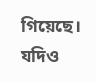গিয়েছে। যদিও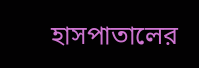হাসপাতালের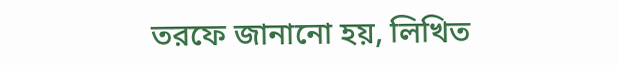তরফে জানানো হয়, লিখিত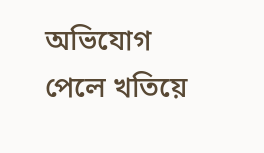অভিযোগ পেলে খতিয়ে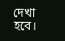দেখা হবে।